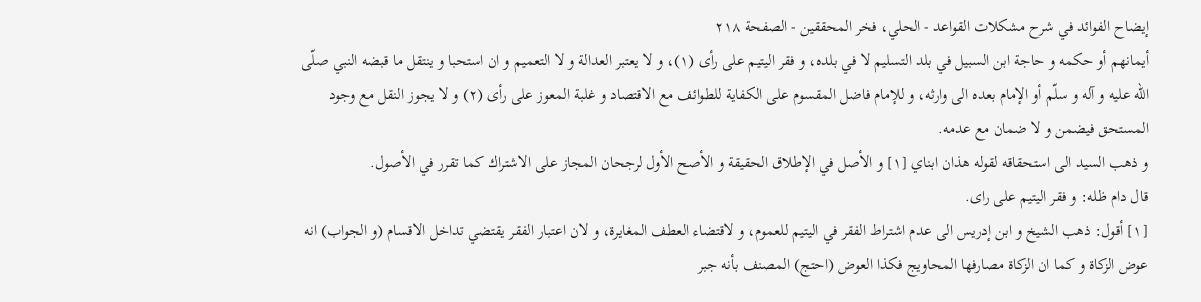إيضاح الفوائد في شرح مشكلات القواعد - الحلي، فخر المحققين - الصفحة ٢١٨
أيمانهم أو حكمه و حاجة ابن السبيل في بلد التسليم لا في بلده، و فقر اليتيم على رأى (١)، و لا يعتبر العدالة و لا التعميم و ان استحبا و ينتقل ما قبضه النبي صلّى اللّه عليه و آله و سلّم أو الإمام بعده الى وارثه، و للإمام فاضل المقسوم على الكفاية للطوائف مع الاقتصاد و غلبة المعوز على رأى (٢) و لا يجوز النقل مع وجود المستحق فيضمن و لا ضمان مع عدمه.
و ذهب السيد الى استحقاقه لقوله هذان ابناي [١] و الأصل في الإطلاق الحقيقة و الأصح الأول لرجحان المجاز على الاشتراك كما تقرر في الأصول.
قال دام ظله: و فقر اليتيم على راى.
[١] أقول: ذهب الشيخ و ابن إدريس الى عدم اشتراط الفقر في اليتيم للعموم، و لاقتضاء العطف المغايرة، و لان اعتبار الفقر يقتضي تداخل الاقسام (و الجواب) انه عوض الزكاة و كما ان الزكاة مصارفها المحاويج فكذا العوض (احتج) المصنف بأنه جبر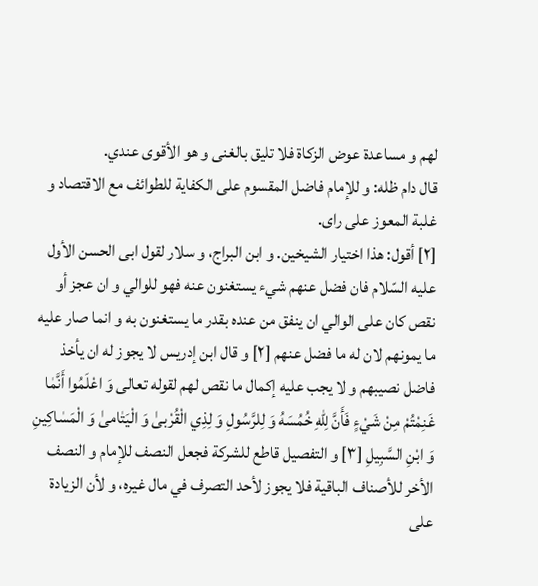لهم و مساعدة عوض الزكاة فلا تليق بالغنى و هو الأقوى عندي.
قال دام ظله: و للإمام فاضل المقسوم على الكفاية للطوائف مع الاقتصاد و غلبة المعوز على راى.
[٢] أقول: هذا اختيار الشيخين. و ابن البراج، و سلار لقول ابى الحسن الأول عليه السّلام فان فضل عنهم شيء يستغنون عنه فهو للوالي و ان عجز أو نقص كان على الوالي ان ينفق من عنده بقدر ما يستغنون به و انما صار عليه ما يمونهم لان له ما فضل عنهم [٢] و قال ابن إدريس لا يجوز له ان يأخذ فاضل نصيبهم و لا يجب عليه إكمال ما نقص لهم لقوله تعالى وَ اعْلَمُوا أَنَّمٰا غَنِمْتُمْ مِنْ شَيْءٍ فَأَنَّ لِلّٰهِ خُمُسَهُ وَ لِلرَّسُولِ وَ لِذِي الْقُرْبىٰ وَ الْيَتٰامىٰ وَ الْمَسٰاكِينِ وَ ابْنِ السَّبِيلِ [٣] و التفصيل قاطع للشركة فجعل النصف للإمام و النصف الأخر للأصناف الباقية فلا يجوز لأحد التصرف في مال غيره، و لأن الزيادة على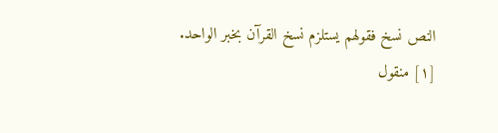النص نسخ فقولهم يستلزم نسخ القرآن بخبر الواحد.
[١] منقول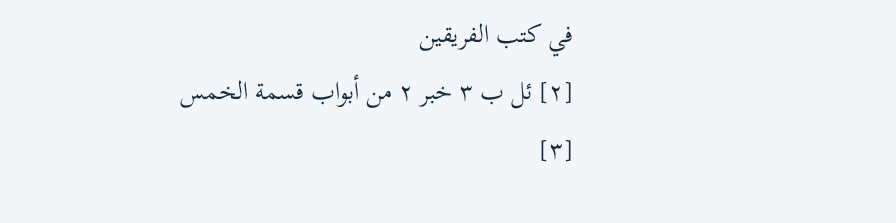في كتب الفريقين
[٢] ئل ب ٣ خبر ٢ من أبواب قسمة الخمس
[٣]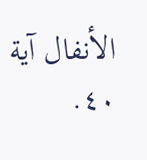الأنفال آية ٤٠.